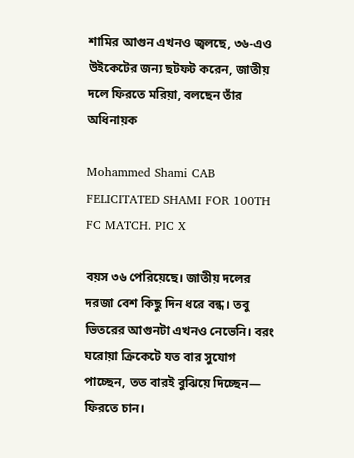শামির আগুন এখনও জ্বলছে, ৩৬-এও উইকেটের জন্য ছটফট করেন, জাতীয় দলে ফিরতে মরিয়া, বলছেন তাঁর অধিনায়ক

Mohammed Shami CAB FELICITATED SHAMI FOR 100TH FC MATCH. PIC X

বয়স ৩৬ পেরিয়েছে। জাতীয় দলের দরজা বেশ কিছু দিন ধরে বন্ধ। তবু ভিতরের আগুনটা এখনও নেভেনি। বরং ঘরোয়া ক্রিকেটে যত বার সুযোগ পাচ্ছেন, তত বারই বুঝিয়ে দিচ্ছেন— ফিরতে চান।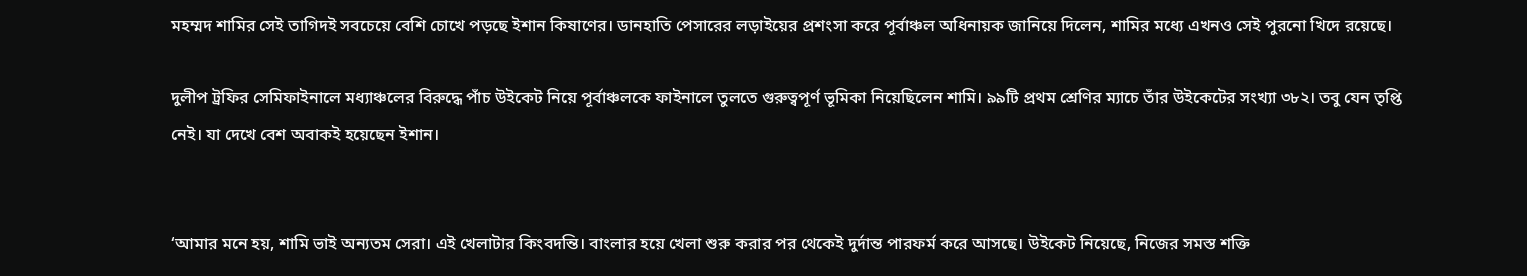মহম্মদ শামির সেই তাগিদই সবচেয়ে বেশি চোখে পড়ছে ইশান কিষাণের। ডানহাতি পেসারের লড়াইয়ের প্রশংসা করে পূর্বাঞ্চল অধিনায়ক জানিয়ে দিলেন, শামির মধ্যে এখনও সেই পুরনো খিদে রয়েছে।

দুলীপ ট্রফির সেমিফাইনালে মধ্যাঞ্চলের বিরুদ্ধে পাঁচ উইকেট নিয়ে পূর্বাঞ্চলকে ফাইনালে তুলতে গুরুত্বপূর্ণ ভূমিকা নিয়েছিলেন শামি। ৯৯টি প্রথম শ্রেণির ম্যাচে তাঁর উইকেটের সংখ্যা ৩৮২। তবু যেন তৃপ্তি নেই। যা দেখে বেশ অবাকই হয়েছেন ইশান।


‘আমার মনে হয়, শামি ভাই অন্যতম সেরা। এই খেলাটার কিংবদন্তি। বাংলার হয়ে খেলা শুরু করার পর থেকেই দুর্দান্ত পারফর্ম করে আসছে। উইকেট নিয়েছে, নিজের সমস্ত শক্তি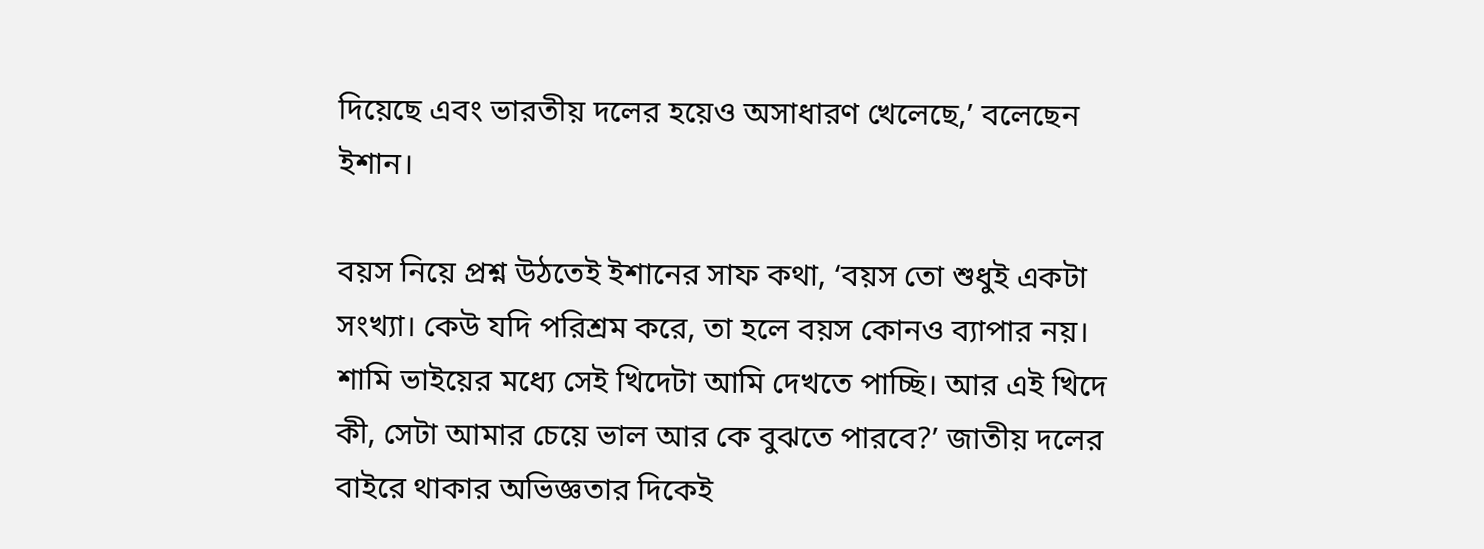দিয়েছে এবং ভারতীয় দলের হয়েও অসাধারণ খেলেছে,’ বলেছেন ইশান।

বয়স নিয়ে প্রশ্ন উঠতেই ইশানের সাফ কথা, ‘বয়স তো শুধুই একটা সংখ্যা। কেউ যদি পরিশ্রম করে, তা হলে বয়স কোনও ব্যাপার নয়। শামি ভাইয়ের মধ্যে সেই খিদেটা আমি দেখতে পাচ্ছি। আর এই খিদে কী, সেটা আমার চেয়ে ভাল আর কে বুঝতে পারবে?’ জাতীয় দলের বাইরে থাকার অভিজ্ঞতার দিকেই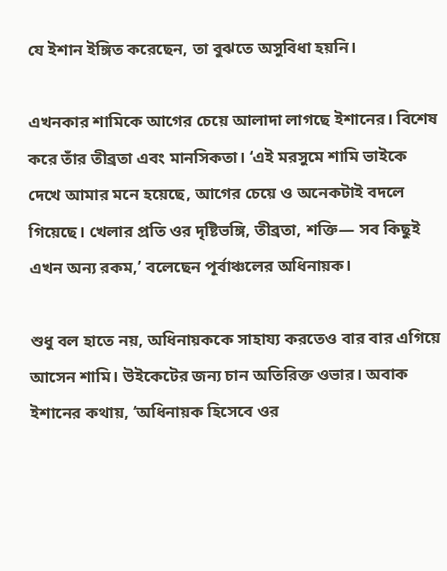যে ইশান ইঙ্গিত করেছেন, তা বুঝতে অসুবিধা হয়নি।

এখনকার শামিকে আগের চেয়ে আলাদা লাগছে ইশানের। বিশেষ করে তাঁর তীব্রতা এবং মানসিকতা। ‘এই মরসুমে শামি ভাইকে দেখে আমার মনে হয়েছে, আগের চেয়ে ও অনেকটাই বদলে গিয়েছে। খেলার প্রতি ওর দৃষ্টিভঙ্গি, তীব্রতা, শক্তি— সব কিছুই এখন অন্য রকম,’ বলেছেন পূর্বাঞ্চলের অধিনায়ক।

শুধু বল হাতে নয়, অধিনায়ককে সাহায্য করতেও বার বার এগিয়ে আসেন শামি। উইকেটের জন্য চান অতিরিক্ত ওভার। অবাক ইশানের কথায়, ‘অধিনায়ক হিসেবে ওর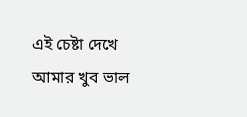এই চেষ্টা দেখে আমার খুব ভাল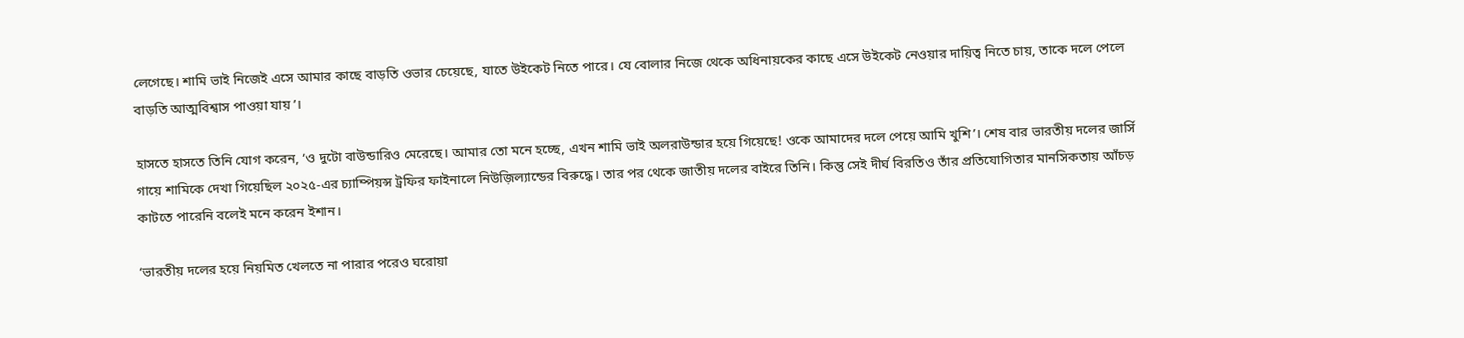লেগেছে। শামি ভাই নিজেই এসে আমার কাছে বাড়তি ওভার চেয়েছে, যাতে উইকেট নিতে পারে। যে বোলার নিজে থেকে অধিনায়কের কাছে এসে উইকেট নেওয়ার দায়িত্ব নিতে চায়, তাকে দলে পেলে বাড়তি আত্মবিশ্বাস পাওয়া যায়’।

হাসতে হাসতে তিনি যোগ করেন, ‘ও দুটো বাউন্ডারিও মেরেছে। আমার তো মনে হচ্ছে, এখন শামি ভাই অলরাউন্ডার হয়ে গিয়েছে! ওকে আমাদের দলে পেয়ে আমি খুশি’। শেষ বার ভারতীয় দলের জার্সি গায়ে শামিকে দেখা গিয়েছিল ২০২৫-এর চ্যাম্পিয়ন্স ট্রফির ফাইনালে নিউজ়িল্যান্ডের বিরুদ্ধে। তার পর থেকে জাতীয় দলের বাইরে তিনি। কিন্তু সেই দীর্ঘ বিরতিও তাঁর প্রতিযোগিতার মানসিকতায় আঁচড় কাটতে পারেনি বলেই মনে করেন ইশান।

‘ভারতীয় দলের হয়ে নিয়মিত খেলতে না পারার পরেও ঘরোয়া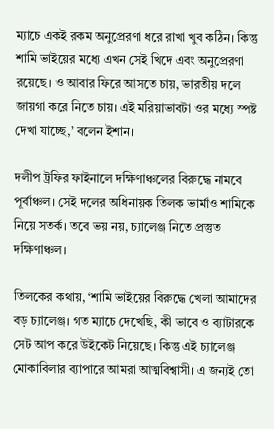ম্যাচে একই রকম অনুপ্রেরণা ধরে রাখা খুব কঠিন। কিন্তু শামি ভাইয়ের মধ্যে এখন সেই খিদে এবং অনুপ্রেরণা রয়েছে। ও আবার ফিরে আসতে চায়, ভারতীয় দলে জায়গা করে নিতে চায়। এই মরিয়াভাবটা ওর মধ্যে স্পষ্ট দেখা যাচ্ছে,’ বলেন ইশান।

দলীপ ট্রফির ফাইনালে দক্ষিণাঞ্চলের বিরুদ্ধে নামবে পূর্বাঞ্চল। সেই দলের অধিনায়ক তিলক ভার্মাও শামিকে নিয়ে সতর্ক। তবে ভয় নয়, চ্যালেঞ্জ নিতে প্রস্তুত দক্ষিণাঞ্চল।

তিলকের কথায়, ‘শামি ভাইয়ের বিরুদ্ধে খেলা আমাদের বড় চ্যালেঞ্জ। গত ম্যাচে দেখেছি, কী ভাবে ও ব্যাটারকে সেট আপ করে উইকেট নিয়েছে। কিন্তু এই চ্যালেঞ্জ মোকাবিলার ব্যাপারে আমরা আত্মবিশ্বাসী। এ জন্যই তো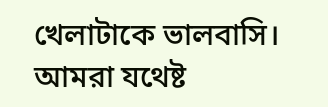খেলাটাকে ভালবাসি। আমরা যথেষ্ট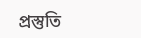প্রস্তুতি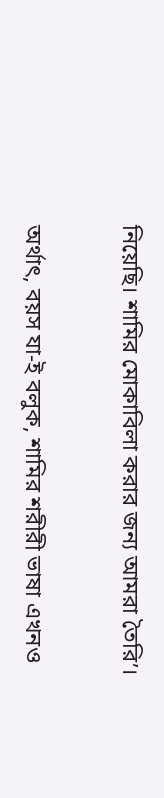নিয়েছি। শামির মোকাবিলা করার জন্য আমরা তৈরি’।

অর্থাৎ, বয়স যা-ই বলুক, শামির শরীরী ভাষা এখনও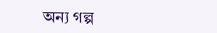অন্য গল্প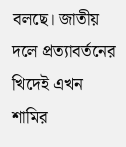বলছে। জাতীয় দলে প্রত্যাবর্তনের খিদেই এখন শামির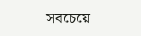সবচেয়ে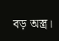বড় অস্ত্র।